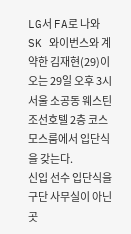LG서 FA로 나와 SK 와이번스와 계약한 김재현(29)이 오는 29일 오후 3시 서울 소공동 웨스틴 조선호텔 2층 코스모스룸에서 입단식을 갖는다.
신입 선수 입단식을 구단 사무실이 아닌 곳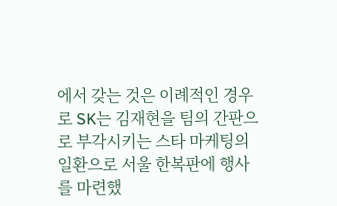에서 갖는 것은 이례적인 경우로 SK는 김재현을 팀의 간판으로 부각시키는 스타 마케팅의 일환으로 서울 한복판에 행사를 마련했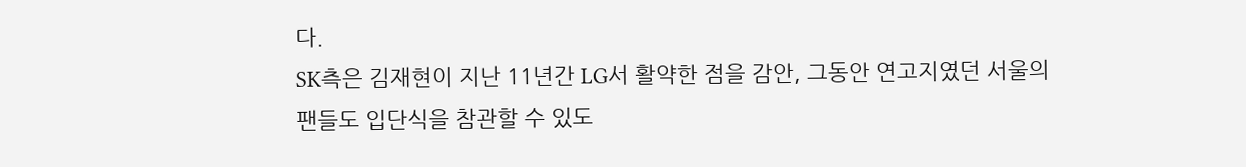다.
SK측은 김재현이 지난 11년간 LG서 활약한 점을 감안, 그동안 연고지였던 서울의 팬들도 입단식을 참관할 수 있도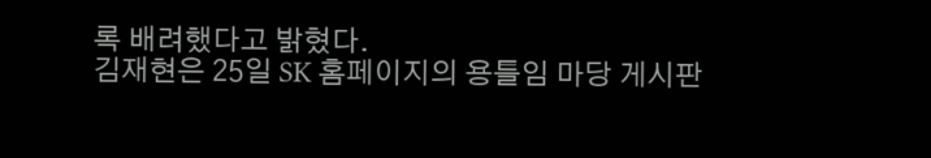록 배려했다고 밝혔다.
김재현은 25일 SK 홈페이지의 용틀임 마당 게시판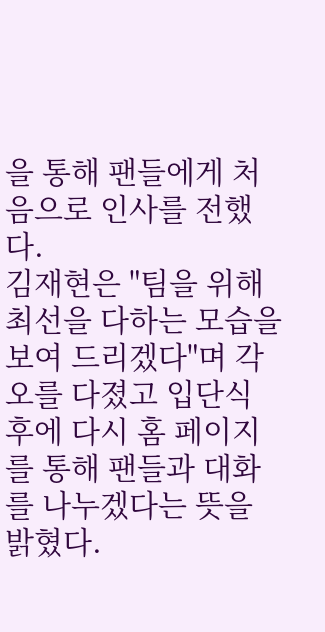을 통해 팬들에게 처음으로 인사를 전했다.
김재현은 "팀을 위해 최선을 다하는 모습을 보여 드리겠다"며 각오를 다졌고 입단식 후에 다시 홈 페이지를 통해 팬들과 대화를 나누겠다는 뜻을 밝혔다.